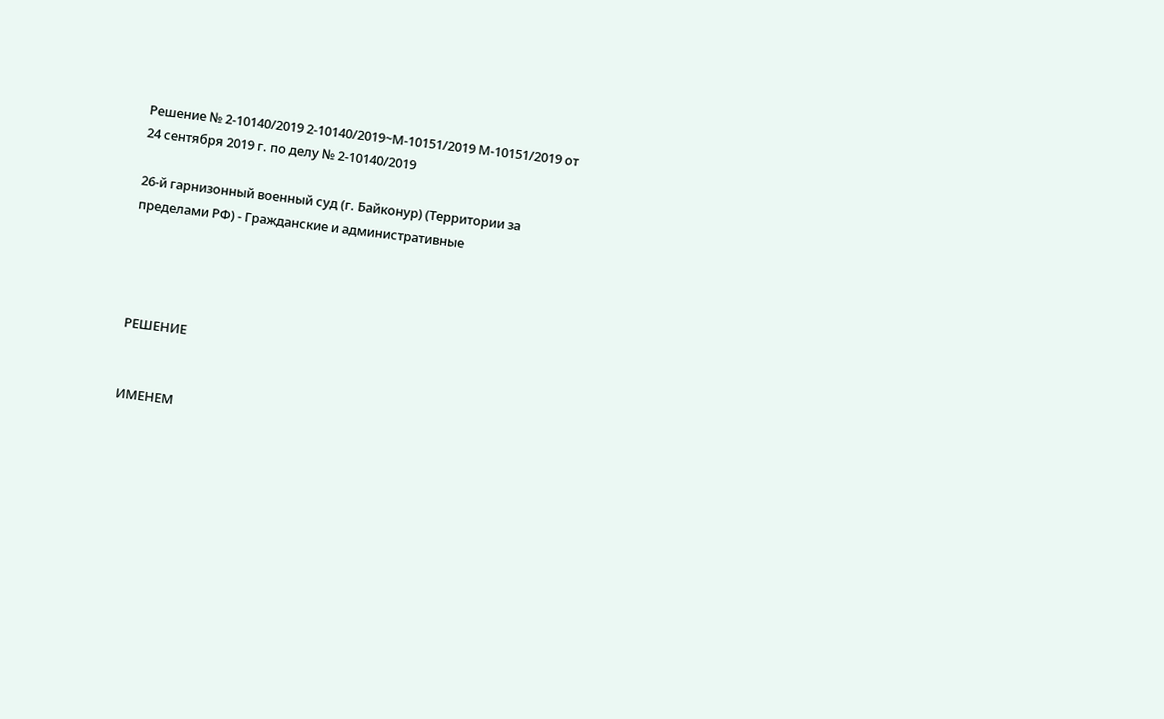Решение № 2-10140/2019 2-10140/2019~М-10151/2019 М-10151/2019 от 24 сентября 2019 г. по делу № 2-10140/2019

26-й гарнизонный военный суд (г. Байконур) (Территории за пределами РФ) - Гражданские и административные




РЕШЕНИЕ


ИМЕНЕМ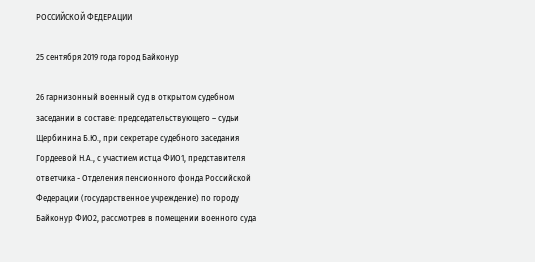РОССИЙСКОЙ ФЕДЕРАЦИИ

25 сентября 2019 года город Байконур

26 гарнизонный военный суд в открытом судебном заседании в составе: председательствующего – судьи Щербинина Б.Ю., при секретаре судебного заседания Гордеевой Н.А., с участием истца ФИО1, представителя ответчика - Отделения пенсионного фонда Российской Федерации (государственное учреждение) по городу Байконур ФИО2, рассмотрев в помещении военного суда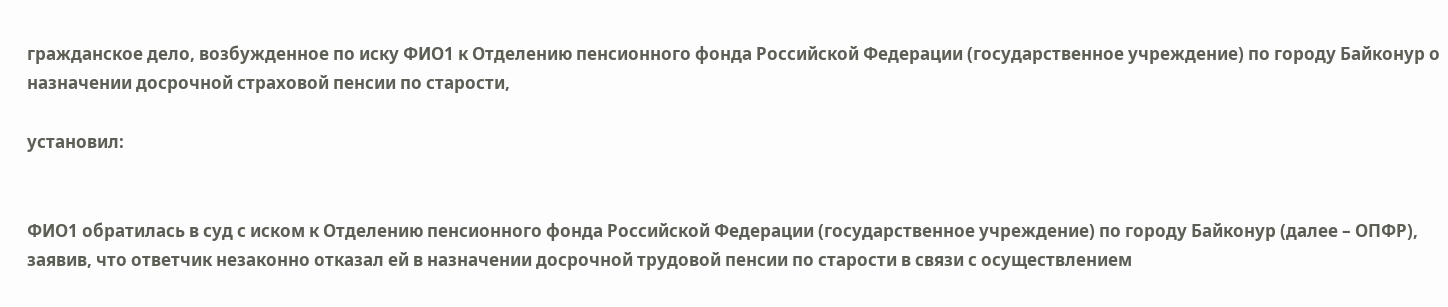гражданское дело, возбужденное по иску ФИО1 к Отделению пенсионного фонда Российской Федерации (государственное учреждение) по городу Байконур о назначении досрочной страховой пенсии по старости,

установил:


ФИО1 обратилась в суд с иском к Отделению пенсионного фонда Российской Федерации (государственное учреждение) по городу Байконур (далее – ОПФР), заявив, что ответчик незаконно отказал ей в назначении досрочной трудовой пенсии по старости в связи с осуществлением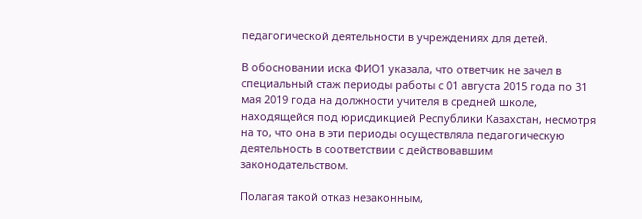педагогической деятельности в учреждениях для детей.

В обосновании иска ФИО1 указала, что ответчик не зачел в специальный стаж периоды работы с 01 августа 2015 года по 31 мая 2019 года на должности учителя в средней школе, находящейся под юрисдикцией Республики Казахстан, несмотря на то, что она в эти периоды осуществляла педагогическую деятельность в соответствии с действовавшим законодательством.

Полагая такой отказ незаконным,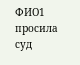ФИО1 просила суд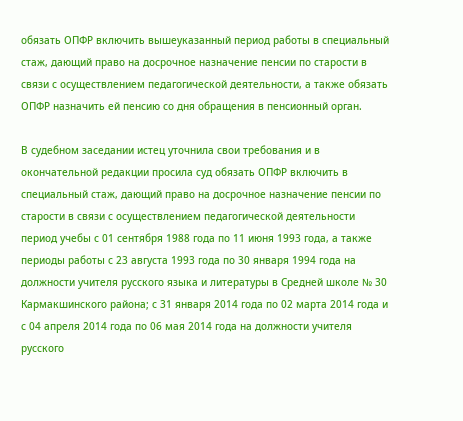обязать ОПФР включить вышеуказанный период работы в специальный стаж, дающий право на досрочное назначение пенсии по старости в связи с осуществлением педагогической деятельности, а также обязать ОПФР назначить ей пенсию со дня обращения в пенсионный орган.

В судебном заседании истец уточнила свои требования и в окончательной редакции просила суд обязать ОПФР включить в специальный стаж, дающий право на досрочное назначение пенсии по старости в связи с осуществлением педагогической деятельности период учебы с 01 сентября 1988 года по 11 июня 1993 года, а также периоды работы с 23 августа 1993 года по 30 января 1994 года на должности учителя русского языка и литературы в Средней школе № 30 Кармакшинского района; с 31 января 2014 года по 02 марта 2014 года и с 04 апреля 2014 года по 06 мая 2014 года на должности учителя русского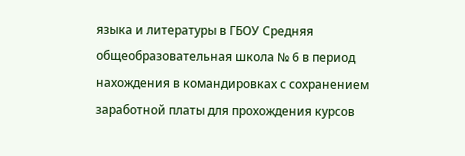языка и литературы в ГБОУ Средняя общеобразовательная школа № 6 в период нахождения в командировках с сохранением заработной платы для прохождения курсов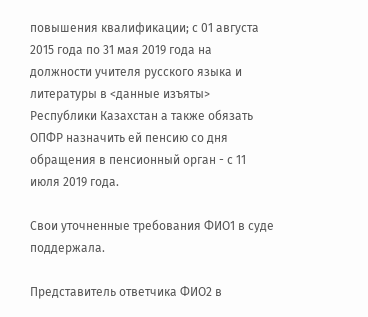повышения квалификации; с 01 августа 2015 года по 31 мая 2019 года на должности учителя русского языка и литературы в <данные изъяты> Республики Казахстан а также обязать ОПФР назначить ей пенсию со дня обращения в пенсионный орган - с 11 июля 2019 года.

Свои уточненные требования ФИО1 в суде поддержала.

Представитель ответчика ФИО2 в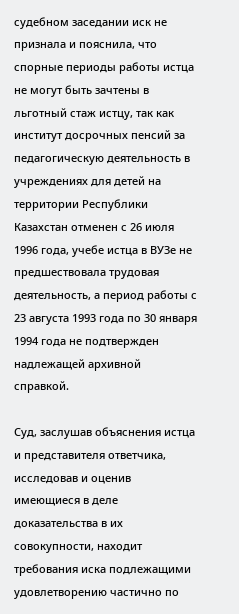судебном заседании иск не признала и пояснила, что спорные периоды работы истца не могут быть зачтены в льготный стаж истцу, так как институт досрочных пенсий за педагогическую деятельность в учреждениях для детей на территории Республики Казахстан отменен с 26 июля 1996 года, учебе истца в ВУЗе не предшествовала трудовая деятельность, а период работы с 23 августа 1993 года по 30 января 1994 года не подтвержден надлежащей архивной справкой.

Суд, заслушав объяснения истца и представителя ответчика, исследовав и оценив имеющиеся в деле доказательства в их совокупности, находит требования иска подлежащими удовлетворению частично по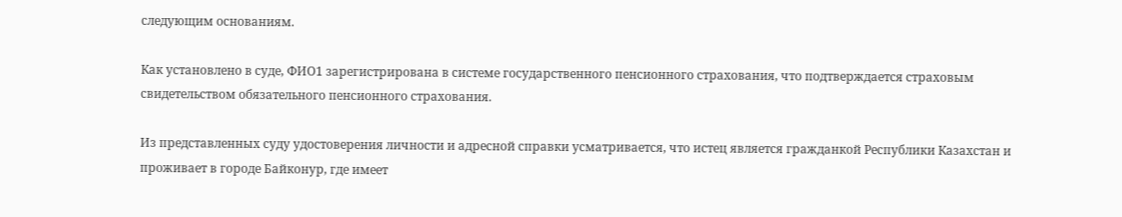следующим основаниям.

Как установлено в суде, ФИО1 зарегистрирована в системе государственного пенсионного страхования, что подтверждается страховым свидетельством обязательного пенсионного страхования.

Из представленных суду удостоверения личности и адресной справки усматривается, что истец является гражданкой Республики Казахстан и проживает в городе Байконур, где имеет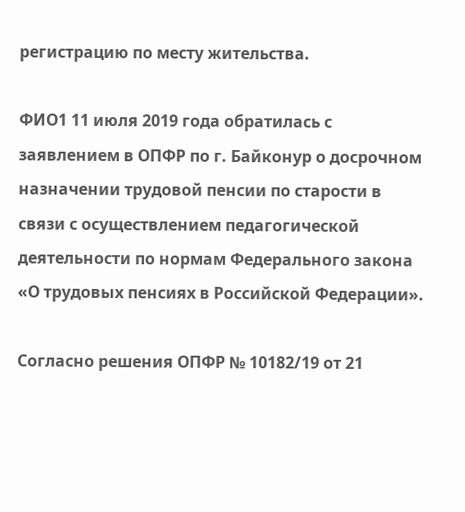регистрацию по месту жительства.

ФИО1 11 июля 2019 года обратилась с заявлением в ОПФР по г. Байконур о досрочном назначении трудовой пенсии по старости в связи с осуществлением педагогической деятельности по нормам Федерального закона «О трудовых пенсиях в Российской Федерации».

Согласно решения ОПФР № 10182/19 от 21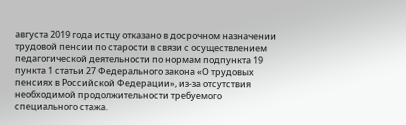августа 2019 года истцу отказано в досрочном назначении трудовой пенсии по старости в связи с осуществлением педагогической деятельности по нормам подпункта 19 пункта 1 статьи 27 Федерального закона «О трудовых пенсиях в Российской Федерации», из-за отсутствия необходимой продолжительности требуемого специального стажа.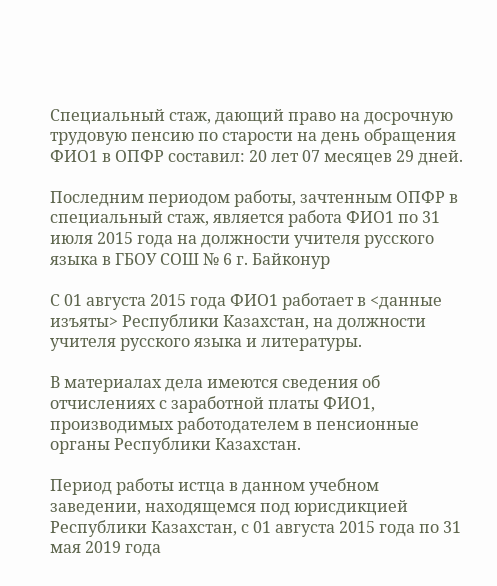Специальный стаж, дающий право на досрочную трудовую пенсию по старости на день обращения ФИО1 в ОПФР составил: 20 лет 07 месяцев 29 дней.

Последним периодом работы, зачтенным ОПФР в специальный стаж, является работа ФИО1 по 31 июля 2015 года на должности учителя русского языка в ГБОУ СОШ № 6 г. Байконур

С 01 августа 2015 года ФИО1 работает в <данные изъяты> Республики Казахстан, на должности учителя русского языка и литературы.

В материалах дела имеются сведения об отчислениях с заработной платы ФИО1, производимых работодателем в пенсионные органы Республики Казахстан.

Период работы истца в данном учебном заведении, находящемся под юрисдикцией Республики Казахстан, с 01 августа 2015 года по 31 мая 2019 года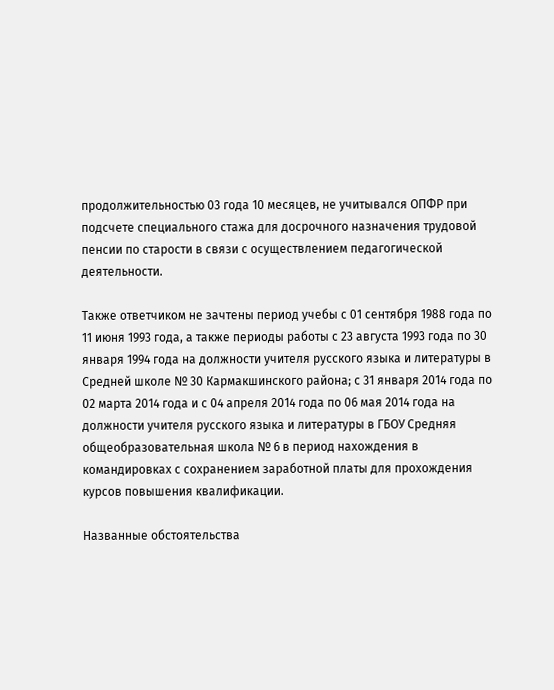продолжительностью 03 года 10 месяцев, не учитывался ОПФР при подсчете специального стажа для досрочного назначения трудовой пенсии по старости в связи с осуществлением педагогической деятельности.

Также ответчиком не зачтены период учебы с 01 сентября 1988 года по 11 июня 1993 года, а также периоды работы с 23 августа 1993 года по 30 января 1994 года на должности учителя русского языка и литературы в Средней школе № 30 Кармакшинского района; с 31 января 2014 года по 02 марта 2014 года и с 04 апреля 2014 года по 06 мая 2014 года на должности учителя русского языка и литературы в ГБОУ Средняя общеобразовательная школа № 6 в период нахождения в командировках с сохранением заработной платы для прохождения курсов повышения квалификации.

Названные обстоятельства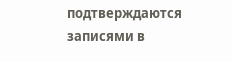подтверждаются записями в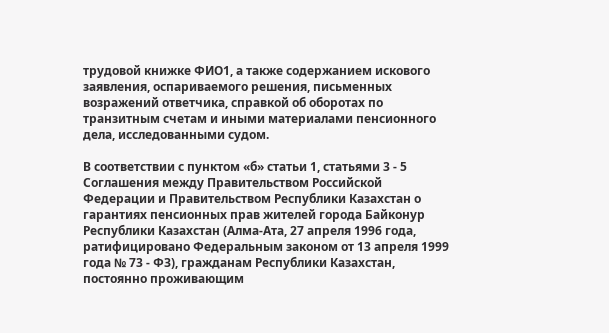трудовой книжке ФИО1, а также содержанием искового заявления, оспариваемого решения, письменных возражений ответчика, справкой об оборотах по транзитным счетам и иными материалами пенсионного дела, исследованными судом.

В соответствии с пунктом «б» статьи 1, статьями 3 - 5 Соглашения между Правительством Российской Федерации и Правительством Республики Казахстан о гарантиях пенсионных прав жителей города Байконур Республики Казахстан (Алма-Ата, 27 апреля 1996 года, ратифицировано Федеральным законом от 13 апреля 1999 года № 73 - ФЗ), гражданам Республики Казахстан, постоянно проживающим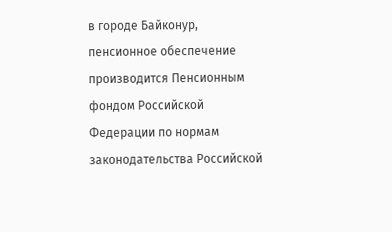в городе Байконур, пенсионное обеспечение производится Пенсионным фондом Российской Федерации по нормам законодательства Российской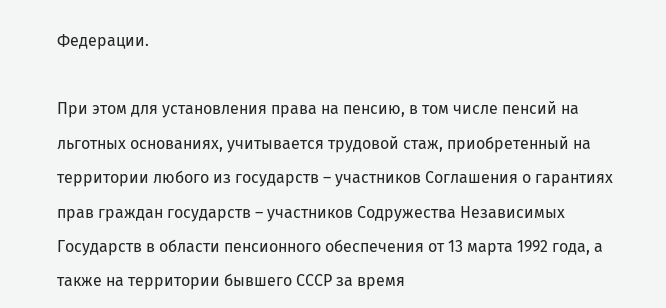Федерации.

При этом для установления права на пенсию, в том числе пенсий на льготных основаниях, учитывается трудовой стаж, приобретенный на территории любого из государств – участников Соглашения о гарантиях прав граждан государств – участников Содружества Независимых Государств в области пенсионного обеспечения от 13 марта 1992 года, а также на территории бывшего СССР за время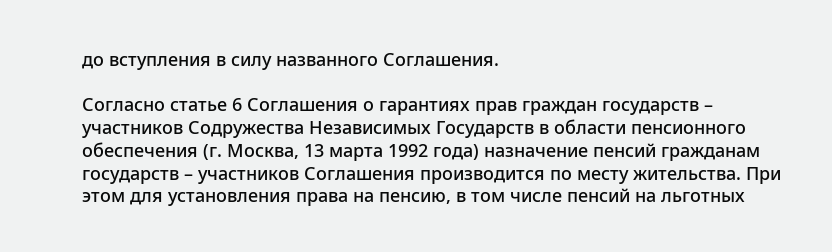до вступления в силу названного Соглашения.

Согласно статье 6 Соглашения о гарантиях прав граждан государств – участников Содружества Независимых Государств в области пенсионного обеспечения (г. Москва, 13 марта 1992 года) назначение пенсий гражданам государств – участников Соглашения производится по месту жительства. При этом для установления права на пенсию, в том числе пенсий на льготных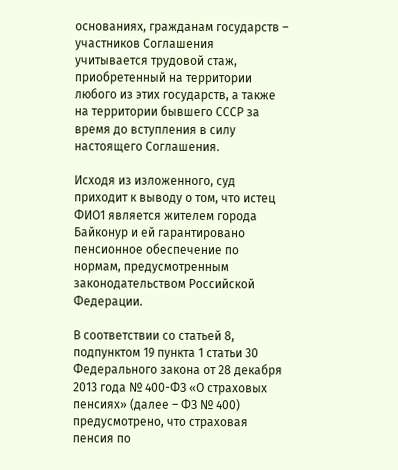основаниях, гражданам государств – участников Соглашения учитывается трудовой стаж, приобретенный на территории любого из этих государств, а также на территории бывшего СССР за время до вступления в силу настоящего Соглашения.

Исходя из изложенного, суд приходит к выводу о том, что истец ФИО1 является жителем города Байконур и ей гарантировано пенсионное обеспечение по нормам, предусмотренным законодательством Российской Федерации.

В соответствии со статьей 8, подпунктом 19 пункта 1 статьи 30 Федерального закона от 28 декабря 2013 года № 400-ФЗ «О страховых пенсиях» (далее – ФЗ № 400) предусмотрено, что страховая пенсия по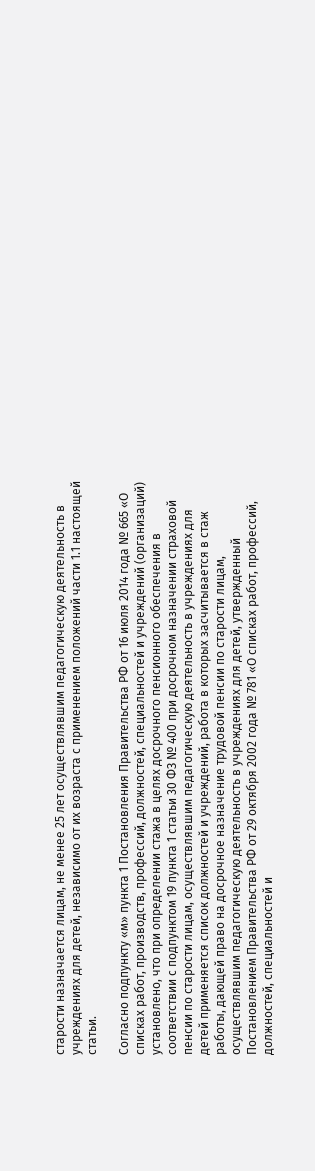старости назначается лицам, не менее 25 лет осуществлявшим педагогическую деятельность в учреждениях для детей, независимо от их возраста с применением положений части 1.1 настоящей статьи.

Согласно подпункту «м» пункта 1 Постановления Правительства РФ от 16 июля 2014 года № 665 «О списках работ, производств, профессий, должностей, специальностей и учреждений (организаций) установлено, что при определении стажа в целях досрочного пенсионного обеспечения в соответствии с подпунктом 19 пункта 1 статьи 30 ФЗ № 400 при досрочном назначении страховой пенсии по старости лицам, осуществлявшим педагогическую деятельность в учреждениях для детей применяется список должностей и учреждений, работа в которых засчитывается в стаж работы, дающей право на досрочное назначение трудовой пенсии по старости лицам, осуществлявшим педагогическую деятельность в учреждениях для детей, утвержденный Постановлением Правительства РФ от 29 октября 2002 года № 781 «О списках работ, профессий, должностей, специальностей и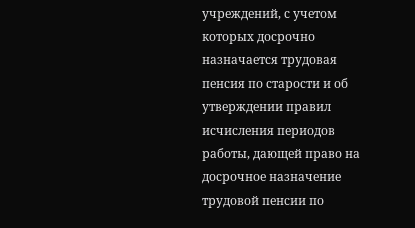учреждений, с учетом которых досрочно назначается трудовая пенсия по старости и об утверждении правил исчисления периодов работы, дающей право на досрочное назначение трудовой пенсии по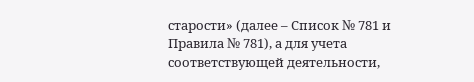старости» (далее – Список № 781 и Правила № 781), а для учета соответствующей деятельности,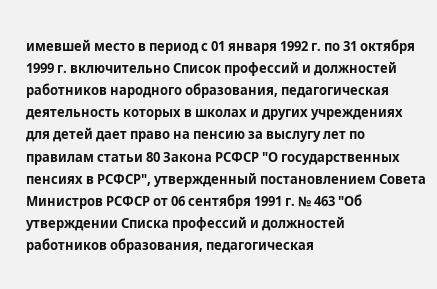имевшей место в период с 01 января 1992 г. по 31 октября 1999 г. включительно Список профессий и должностей работников народного образования, педагогическая деятельность которых в школах и других учреждениях для детей дает право на пенсию за выслугу лет по правилам статьи 80 Закона РСФСР "О государственных пенсиях в РСФСР", утвержденный постановлением Совета Министров РСФСР от 06 сентября 1991 г. № 463 "Об утверждении Списка профессий и должностей работников образования, педагогическая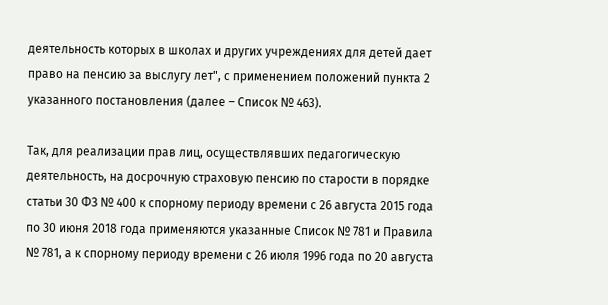деятельность которых в школах и других учреждениях для детей дает право на пенсию за выслугу лет", с применением положений пункта 2 указанного постановления (далее – Список № 463).

Так, для реализации прав лиц, осуществлявших педагогическую деятельность, на досрочную страховую пенсию по старости в порядке статьи 30 ФЗ № 400 к спорному периоду времени с 26 августа 2015 года по 30 июня 2018 года применяются указанные Список № 781 и Правила № 781, а к спорному периоду времени с 26 июля 1996 года по 20 августа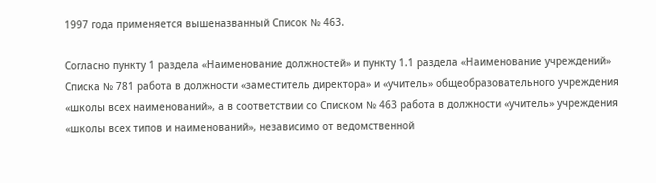1997 года применяется вышеназванный Список № 463.

Согласно пункту 1 раздела «Наименование должностей» и пункту 1.1 раздела «Наименование учреждений» Списка № 781 работа в должности «заместитель директора» и «учитель» общеобразовательного учреждения «школы всех наименований», а в соответствии со Списком № 463 работа в должности «учитель» учреждения «школы всех типов и наименований», независимо от ведомственной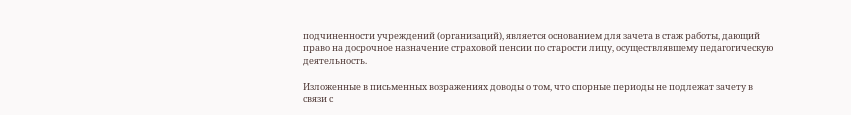подчиненности учреждений (организаций), является основанием для зачета в стаж работы, дающий право на досрочное назначение страховой пенсии по старости лицу, осуществлявшему педагогическую деятельность.

Изложенные в письменных возражениях доводы о том, что спорные периоды не подлежат зачету в связи с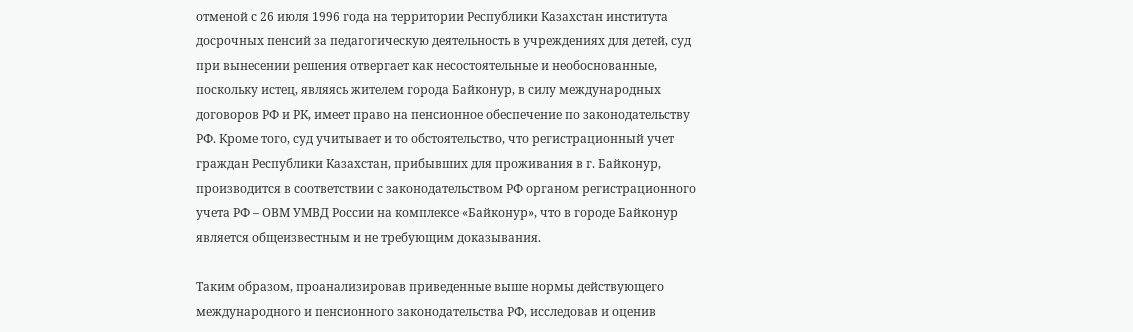отменой с 26 июля 1996 года на территории Республики Казахстан института досрочных пенсий за педагогическую деятельность в учреждениях для детей, суд при вынесении решения отвергает как несостоятельные и необоснованные, поскольку истец, являясь жителем города Байконур, в силу международных договоров РФ и РК, имеет право на пенсионное обеспечение по законодательству РФ. Кроме того, суд учитывает и то обстоятельство, что регистрационный учет граждан Республики Казахстан, прибывших для проживания в г. Байконур, производится в соответствии с законодательством РФ органом регистрационного учета РФ – ОВМ УМВД России на комплексе «Байконур», что в городе Байконур является общеизвестным и не требующим доказывания.

Таким образом, проанализировав приведенные выше нормы действующего международного и пенсионного законодательства РФ, исследовав и оценив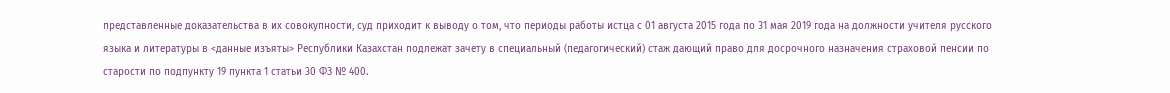представленные доказательства в их совокупности, суд приходит к выводу о том, что периоды работы истца с 01 августа 2015 года по 31 мая 2019 года на должности учителя русского языка и литературы в <данные изъяты> Республики Казахстан подлежат зачету в специальный (педагогический) стаж дающий право для досрочного назначения страховой пенсии по старости по подпункту 19 пункта 1 статьи 30 ФЗ № 400.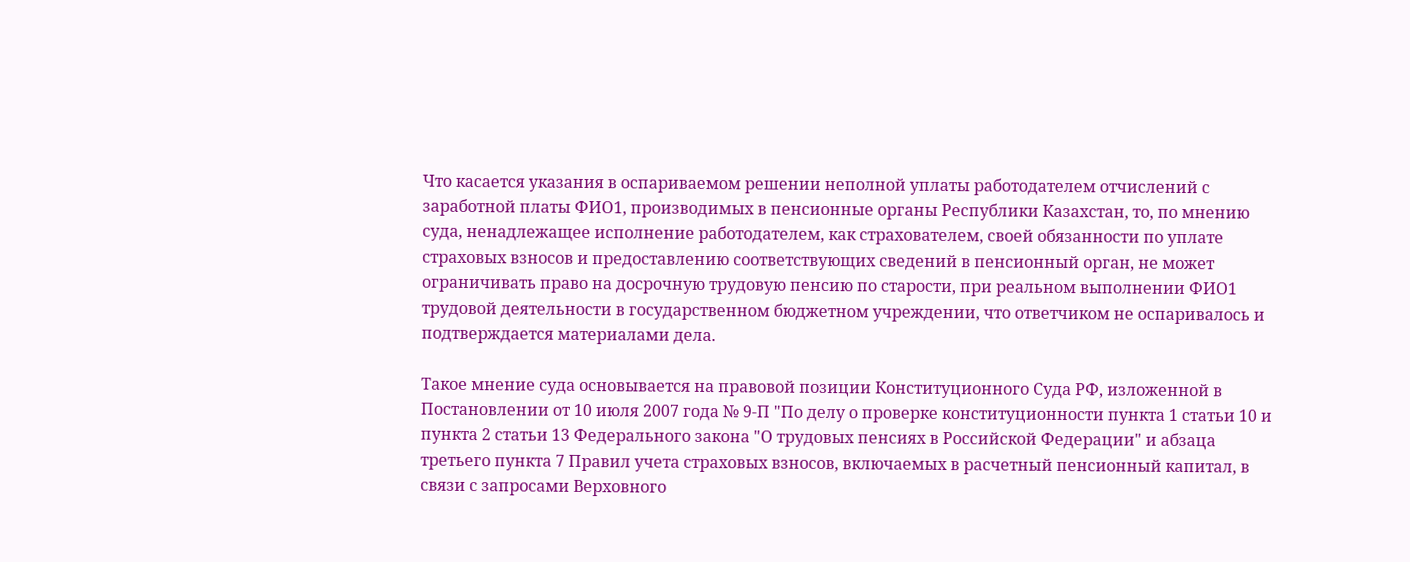Что касается указания в оспариваемом решении неполной уплаты работодателем отчислений с заработной платы ФИО1, производимых в пенсионные органы Республики Казахстан, то, по мнению суда, ненадлежащее исполнение работодателем, как страхователем, своей обязанности по уплате страховых взносов и предоставлению соответствующих сведений в пенсионный орган, не может ограничивать право на досрочную трудовую пенсию по старости, при реальном выполнении ФИО1 трудовой деятельности в государственном бюджетном учреждении, что ответчиком не оспаривалось и подтверждается материалами дела.

Такое мнение суда основывается на правовой позиции Конституционного Суда РФ, изложенной в Постановлении от 10 июля 2007 года № 9-П "По делу о проверке конституционности пункта 1 статьи 10 и пункта 2 статьи 13 Федерального закона "О трудовых пенсиях в Российской Федерации" и абзаца третьего пункта 7 Правил учета страховых взносов, включаемых в расчетный пенсионный капитал, в связи с запросами Верховного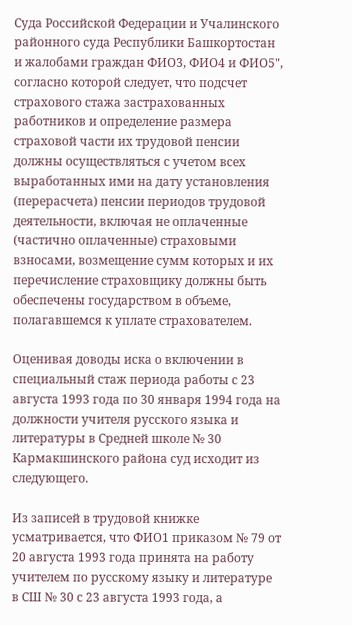Суда Российской Федерации и Учалинского районного суда Республики Башкортостан и жалобами граждан ФИО3, ФИО4 и ФИО5", согласно которой следует, что подсчет страхового стажа застрахованных работников и определение размера страховой части их трудовой пенсии должны осуществляться с учетом всех выработанных ими на дату установления (перерасчета) пенсии периодов трудовой деятельности, включая не оплаченные (частично оплаченные) страховыми взносами, возмещение сумм которых и их перечисление страховщику должны быть обеспечены государством в объеме, полагавшемся к уплате страхователем.

Оценивая доводы иска о включении в специальный стаж периода работы с 23 августа 1993 года по 30 января 1994 года на должности учителя русского языка и литературы в Средней школе № 30 Кармакшинского района суд исходит из следующего.

Из записей в трудовой книжке усматривается, что ФИО1 приказом № 79 от 20 августа 1993 года принята на работу учителем по русскому языку и литературе в СШ № 30 с 23 августа 1993 года, а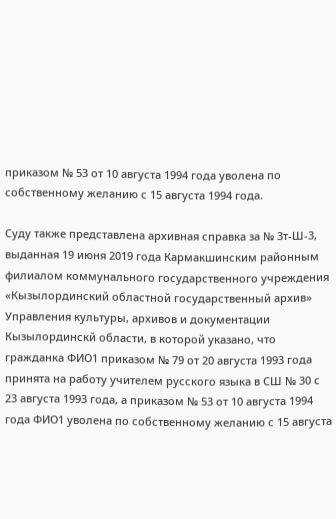приказом № 53 от 10 августа 1994 года уволена по собственному желанию с 15 августа 1994 года.

Суду также представлена архивная справка за № 3т-Ш-3, выданная 19 июня 2019 года Кармакшинским районным филиалом коммунального государственного учреждения «Кызылординский областной государственный архив» Управления культуры, архивов и документации Кызылординскй области, в которой указано, что гражданка ФИО1 приказом № 79 от 20 августа 1993 года принята на работу учителем русского языка в СШ № 30 с 23 августа 1993 года, а приказом № 53 от 10 августа 1994 года ФИО1 уволена по собственному желанию с 15 августа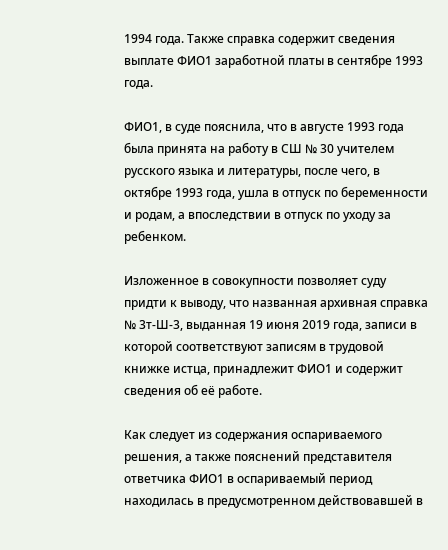1994 года. Также справка содержит сведения выплате ФИО1 заработной платы в сентябре 1993 года.

ФИО1, в суде пояснила, что в августе 1993 года была принята на работу в СШ № 30 учителем русского языка и литературы, после чего, в октябре 1993 года, ушла в отпуск по беременности и родам, а впоследствии в отпуск по уходу за ребенком.

Изложенное в совокупности позволяет суду придти к выводу, что названная архивная справка № 3т-Ш-3, выданная 19 июня 2019 года, записи в которой соответствуют записям в трудовой книжке истца, принадлежит ФИО1 и содержит сведения об её работе.

Как следует из содержания оспариваемого решения, а также пояснений представителя ответчика ФИО1 в оспариваемый период находилась в предусмотренном действовавшей в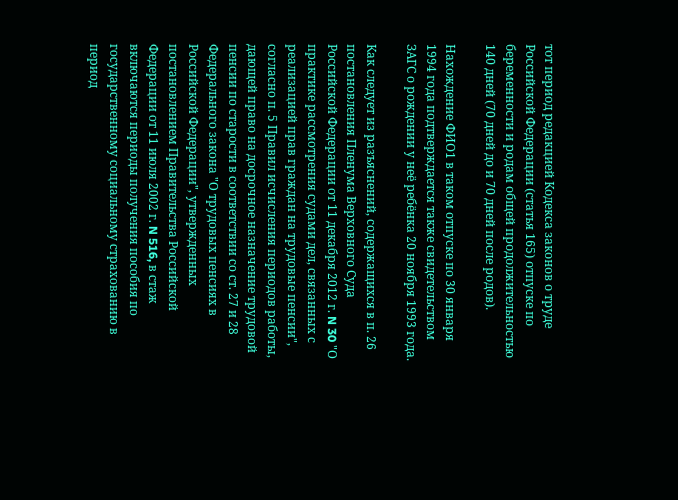тот период редакцией Кодекса законов о труде Российской Федерации (статья 165) отпуске по беременности и родам общей продолжительностью 140 дней (70 дней до и 70 дней после родов).

Нахождение ФИО1 в таком отпуске по 30 января 1994 года подтверждается также свидетельством ЗАГС о рождении у неё ребёнка 20 ноября 1993 года.

Как следует из разъяснений, содержащихся в п. 26 постановления Пленума Верховного Суда Российской Федерации от 11 декабря 2012 г. N 30 "О практике рассмотрения судами дел, связанных с реализацией прав граждан на трудовые пенсии", согласно п. 5 Правил исчисления периодов работы, дающей право на досрочное назначение трудовой пенсии по старости в соответствии со ст. 27 и 28 Федерального закона "О трудовых пенсиях в Российской Федерации", утвержденных постановлением Правительства Российской Федерации от 11 июля 2002 г. N 516, в стаж включаются периоды получения пособия по государственному социальному страхованию в период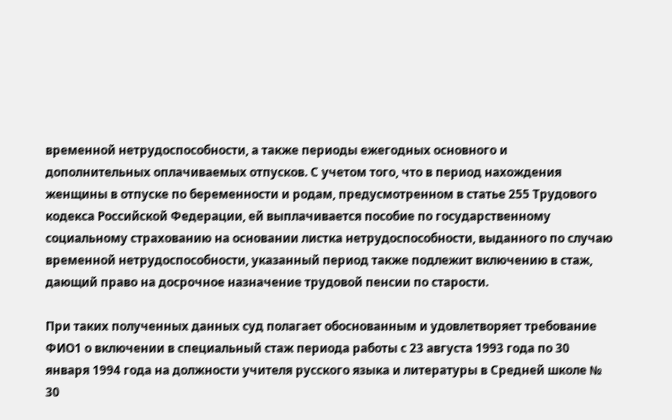временной нетрудоспособности, а также периоды ежегодных основного и дополнительных оплачиваемых отпусков. С учетом того, что в период нахождения женщины в отпуске по беременности и родам, предусмотренном в статье 255 Трудового кодекса Российской Федерации, ей выплачивается пособие по государственному социальному страхованию на основании листка нетрудоспособности, выданного по случаю временной нетрудоспособности, указанный период также подлежит включению в стаж, дающий право на досрочное назначение трудовой пенсии по старости.

При таких полученных данных суд полагает обоснованным и удовлетворяет требование ФИО1 о включении в специальный стаж периода работы с 23 августа 1993 года по 30 января 1994 года на должности учителя русского языка и литературы в Средней школе № 30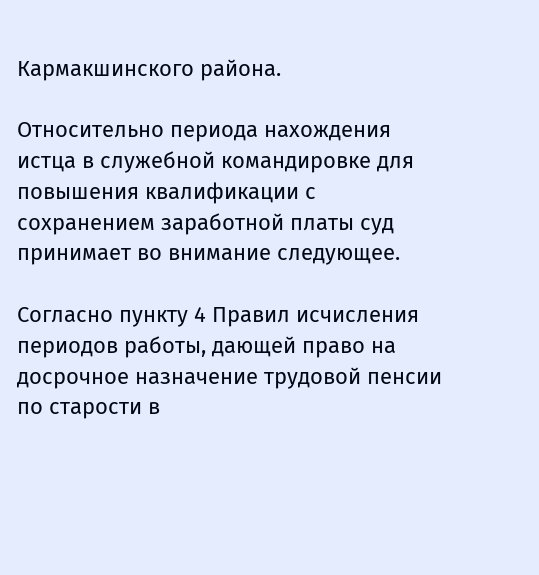Кармакшинского района.

Относительно периода нахождения истца в служебной командировке для повышения квалификации с сохранением заработной платы суд принимает во внимание следующее.

Согласно пункту 4 Правил исчисления периодов работы, дающей право на досрочное назначение трудовой пенсии по старости в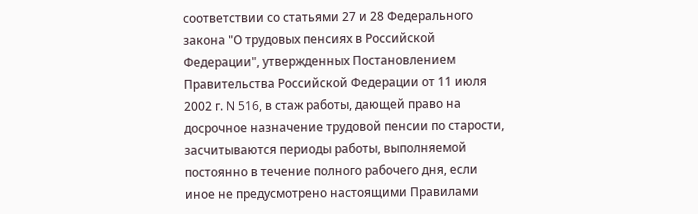соответствии со статьями 27 и 28 Федерального закона "О трудовых пенсиях в Российской Федерации", утвержденных Постановлением Правительства Российской Федерации от 11 июля 2002 г. N 516, в стаж работы, дающей право на досрочное назначение трудовой пенсии по старости, засчитываются периоды работы, выполняемой постоянно в течение полного рабочего дня, если иное не предусмотрено настоящими Правилами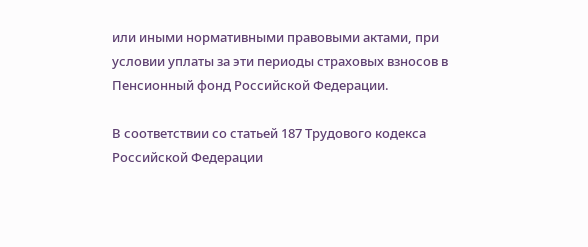или иными нормативными правовыми актами, при условии уплаты за эти периоды страховых взносов в Пенсионный фонд Российской Федерации.

В соответствии со статьей 187 Трудового кодекса Российской Федерации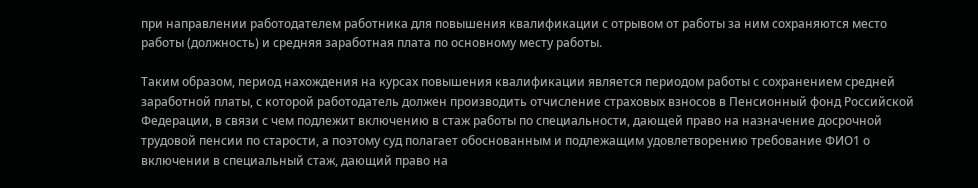при направлении работодателем работника для повышения квалификации с отрывом от работы за ним сохраняются место работы (должность) и средняя заработная плата по основному месту работы.

Таким образом, период нахождения на курсах повышения квалификации является периодом работы с сохранением средней заработной платы, с которой работодатель должен производить отчисление страховых взносов в Пенсионный фонд Российской Федерации, в связи с чем подлежит включению в стаж работы по специальности, дающей право на назначение досрочной трудовой пенсии по старости, а поэтому суд полагает обоснованным и подлежащим удовлетворению требование ФИО1 о включении в специальный стаж, дающий право на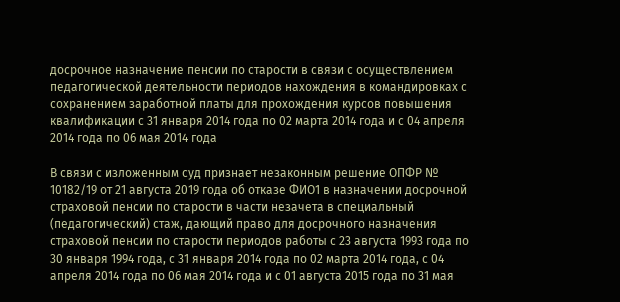досрочное назначение пенсии по старости в связи с осуществлением педагогической деятельности периодов нахождения в командировках с сохранением заработной платы для прохождения курсов повышения квалификации с 31 января 2014 года по 02 марта 2014 года и с 04 апреля 2014 года по 06 мая 2014 года

В связи с изложенным суд признает незаконным решение ОПФР № 10182/19 от 21 августа 2019 года об отказе ФИО1 в назначении досрочной страховой пенсии по старости в части незачета в специальный (педагогический) стаж, дающий право для досрочного назначения страховой пенсии по старости периодов работы с 23 августа 1993 года по 30 января 1994 года, с 31 января 2014 года по 02 марта 2014 года, с 04 апреля 2014 года по 06 мая 2014 года и с 01 августа 2015 года по 31 мая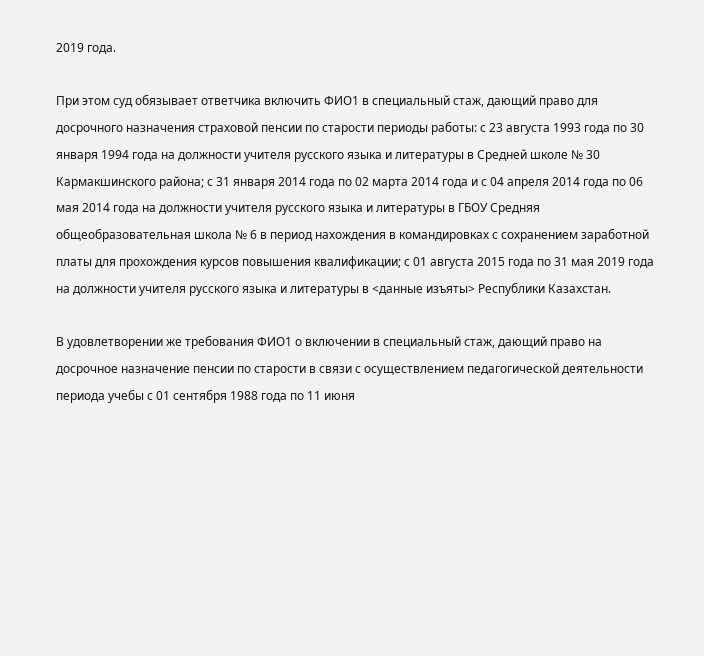2019 года.

При этом суд обязывает ответчика включить ФИО1 в специальный стаж, дающий право для досрочного назначения страховой пенсии по старости периоды работы: с 23 августа 1993 года по 30 января 1994 года на должности учителя русского языка и литературы в Средней школе № 30 Кармакшинского района; с 31 января 2014 года по 02 марта 2014 года и с 04 апреля 2014 года по 06 мая 2014 года на должности учителя русского языка и литературы в ГБОУ Средняя общеобразовательная школа № 6 в период нахождения в командировках с сохранением заработной платы для прохождения курсов повышения квалификации; с 01 августа 2015 года по 31 мая 2019 года на должности учителя русского языка и литературы в <данные изъяты> Республики Казахстан.

В удовлетворении же требования ФИО1 о включении в специальный стаж, дающий право на досрочное назначение пенсии по старости в связи с осуществлением педагогической деятельности периода учебы с 01 сентября 1988 года по 11 июня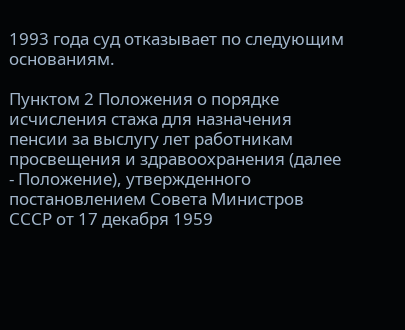1993 года суд отказывает по следующим основаниям.

Пунктом 2 Положения о порядке исчисления стажа для назначения пенсии за выслугу лет работникам просвещения и здравоохранения (далее - Положение), утвержденного постановлением Совета Министров СССР от 17 декабря 1959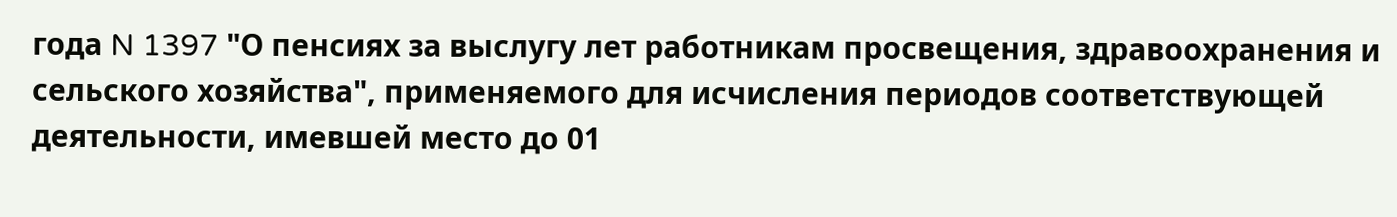года N 1397 "О пенсиях за выслугу лет работникам просвещения, здравоохранения и сельского хозяйства", применяемого для исчисления периодов соответствующей деятельности, имевшей место до 01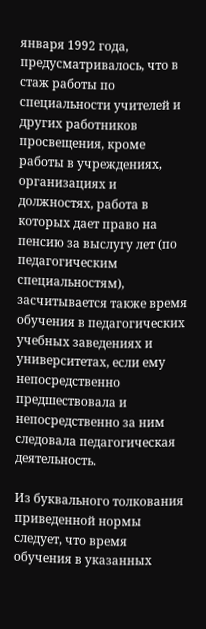января 1992 года, предусматривалось, что в стаж работы по специальности учителей и других работников просвещения, кроме работы в учреждениях, организациях и должностях, работа в которых дает право на пенсию за выслугу лет (по педагогическим специальностям), засчитывается также время обучения в педагогических учебных заведениях и университетах, если ему непосредственно предшествовала и непосредственно за ним следовала педагогическая деятельность.

Из буквального толкования приведенной нормы следует, что время обучения в указанных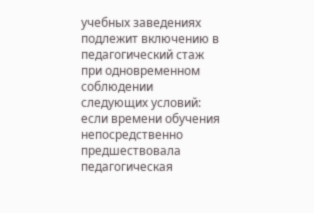учебных заведениях подлежит включению в педагогический стаж при одновременном соблюдении следующих условий: если времени обучения непосредственно предшествовала педагогическая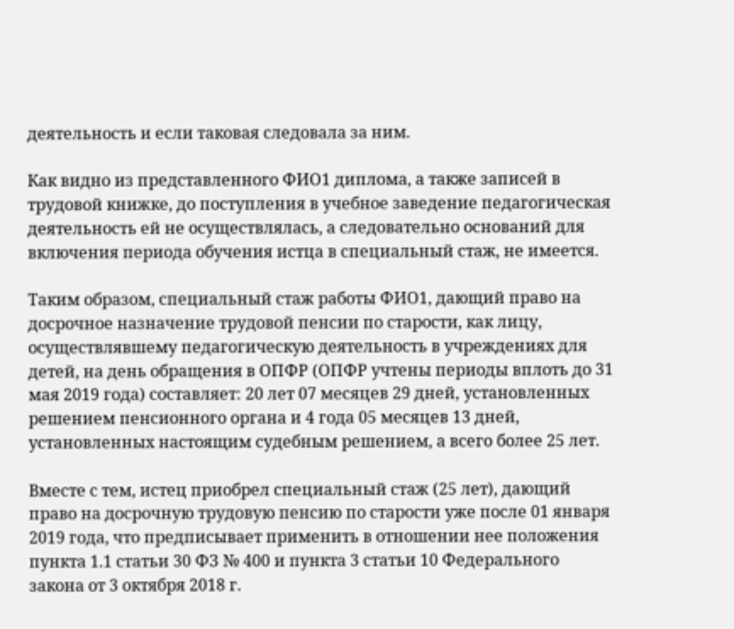деятельность и если таковая следовала за ним.

Как видно из представленного ФИО1 диплома, а также записей в трудовой книжке, до поступления в учебное заведение педагогическая деятельность ей не осуществлялась, а следовательно оснований для включения периода обучения истца в специальный стаж, не имеется.

Таким образом, специальный стаж работы ФИО1, дающий право на досрочное назначение трудовой пенсии по старости, как лицу, осуществлявшему педагогическую деятельность в учреждениях для детей, на день обращения в ОПФР (ОПФР учтены периоды вплоть до 31 мая 2019 года) составляет: 20 лет 07 месяцев 29 дней, установленных решением пенсионного органа и 4 года 05 месяцев 13 дней, установленных настоящим судебным решением, а всего более 25 лет.

Вместе с тем, истец приобрел специальный стаж (25 лет), дающий право на досрочную трудовую пенсию по старости уже после 01 января 2019 года, что предписывает применить в отношении нее положения пункта 1.1 статьи 30 ФЗ № 400 и пункта 3 статьи 10 Федерального закона от 3 октября 2018 г.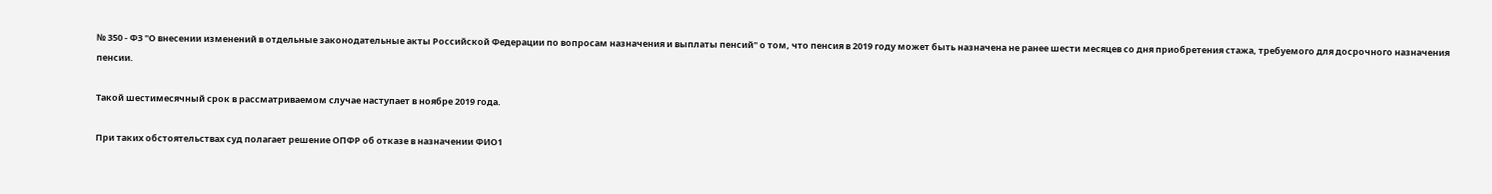№ 350 - ФЗ "О внесении изменений в отдельные законодательные акты Российской Федерации по вопросам назначения и выплаты пенсий" о том, что пенсия в 2019 году может быть назначена не ранее шести месяцев со дня приобретения стажа, требуемого для досрочного назначения пенсии.

Такой шестимесячный срок в рассматриваемом случае наступает в ноябре 2019 года.

При таких обстоятельствах суд полагает решение ОПФР об отказе в назначении ФИО1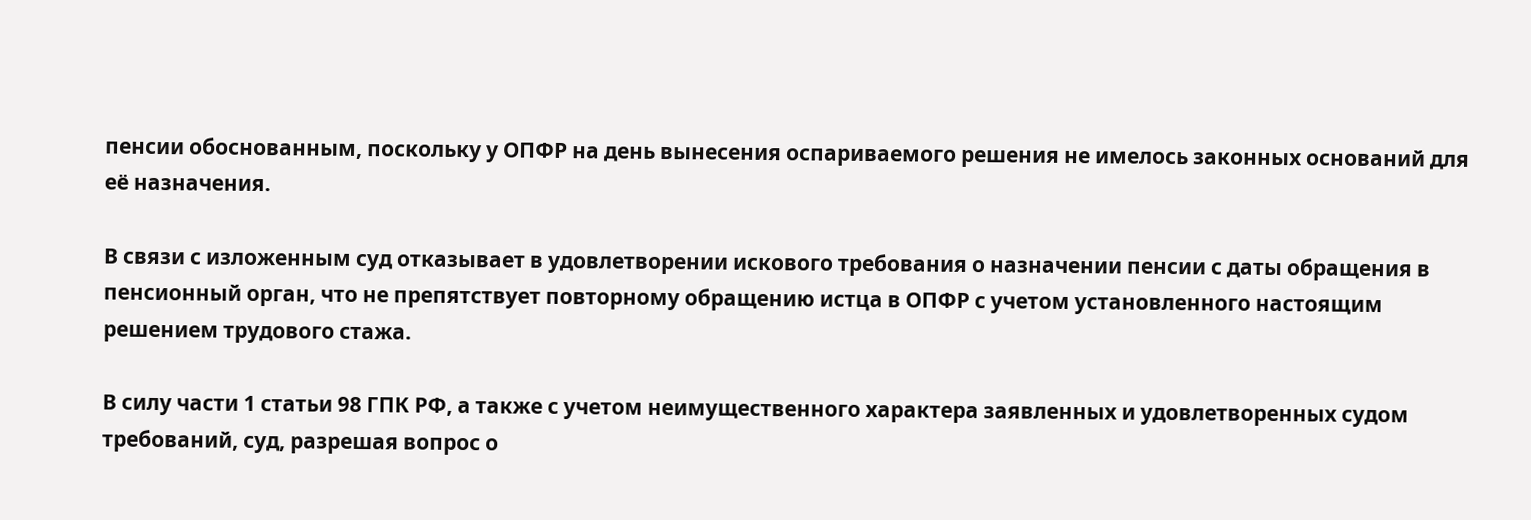пенсии обоснованным, поскольку у ОПФР на день вынесения оспариваемого решения не имелось законных оснований для её назначения.

В связи с изложенным суд отказывает в удовлетворении искового требования о назначении пенсии с даты обращения в пенсионный орган, что не препятствует повторному обращению истца в ОПФР с учетом установленного настоящим решением трудового стажа.

В силу части 1 статьи 98 ГПК РФ, а также с учетом неимущественного характера заявленных и удовлетворенных судом требований, суд, разрешая вопрос о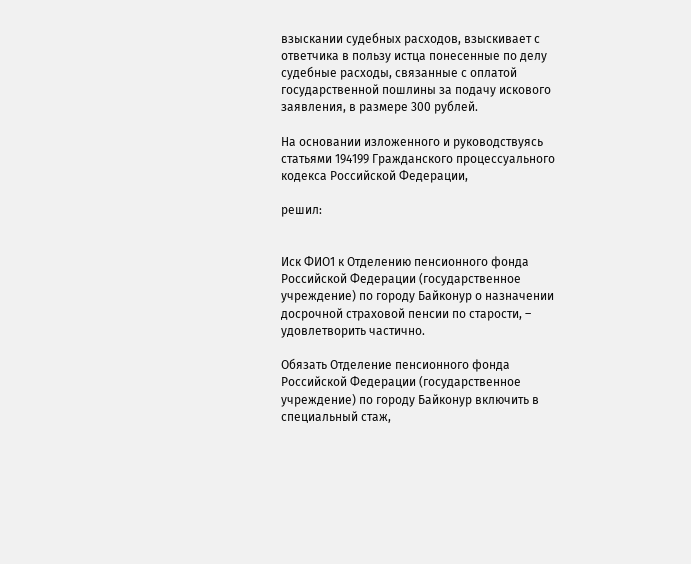взыскании судебных расходов, взыскивает с ответчика в пользу истца понесенные по делу судебные расходы, связанные с оплатой государственной пошлины за подачу искового заявления, в размере 300 рублей.

На основании изложенного и руководствуясь статьями 194199 Гражданского процессуального кодекса Российской Федерации,

решил:


Иск ФИО1 к Отделению пенсионного фонда Российской Федерации (государственное учреждение) по городу Байконур о назначении досрочной страховой пенсии по старости, – удовлетворить частично.

Обязать Отделение пенсионного фонда Российской Федерации (государственное учреждение) по городу Байконур включить в специальный стаж,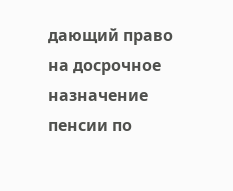дающий право на досрочное назначение пенсии по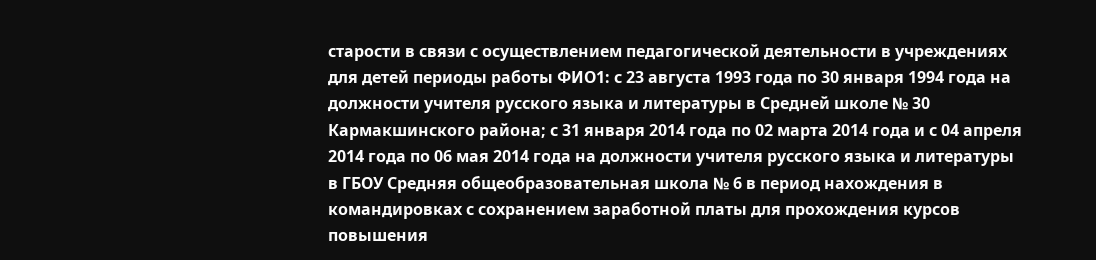старости в связи с осуществлением педагогической деятельности в учреждениях для детей периоды работы ФИО1: с 23 августа 1993 года по 30 января 1994 года на должности учителя русского языка и литературы в Средней школе № 30 Кармакшинского района; с 31 января 2014 года по 02 марта 2014 года и с 04 апреля 2014 года по 06 мая 2014 года на должности учителя русского языка и литературы в ГБОУ Средняя общеобразовательная школа № 6 в период нахождения в командировках с сохранением заработной платы для прохождения курсов повышения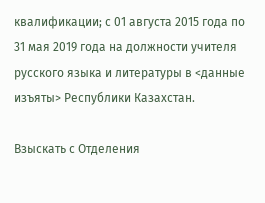квалификации; с 01 августа 2015 года по 31 мая 2019 года на должности учителя русского языка и литературы в <данные изъяты> Республики Казахстан.

Взыскать с Отделения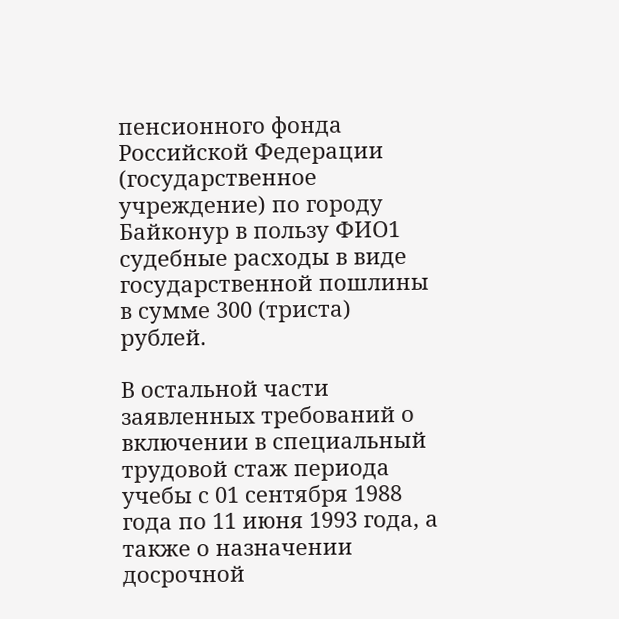пенсионного фонда Российской Федерации (государственное учреждение) по городу Байконур в пользу ФИО1 судебные расходы в виде государственной пошлины в сумме 300 (триста) рублей.

В остальной части заявленных требований о включении в специальный трудовой стаж периода учебы с 01 сентября 1988 года по 11 июня 1993 года, а также о назначении досрочной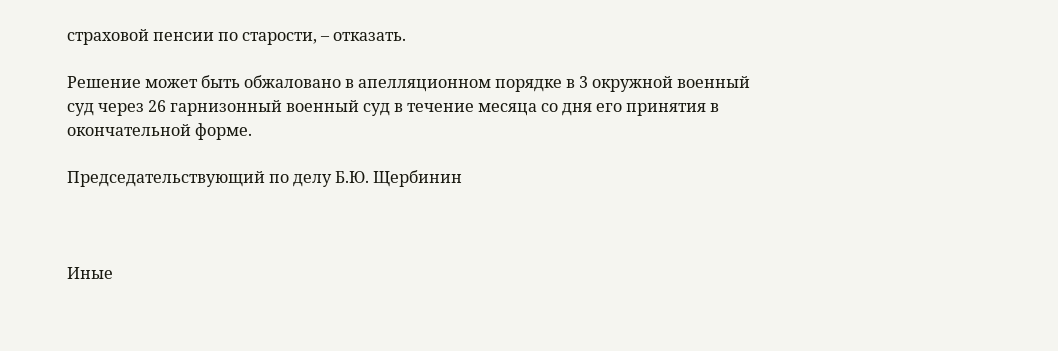страховой пенсии по старости, – отказать.

Решение может быть обжаловано в апелляционном порядке в 3 окружной военный суд через 26 гарнизонный военный суд в течение месяца со дня его принятия в окончательной форме.

Председательствующий по делу Б.Ю. Щербинин



Иные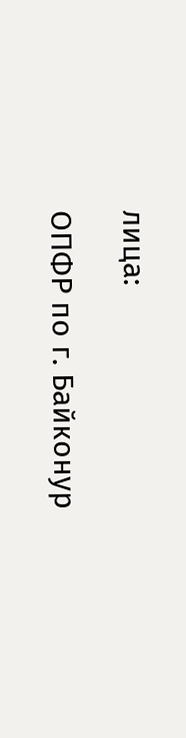лица:

ОПФР по г. Байконур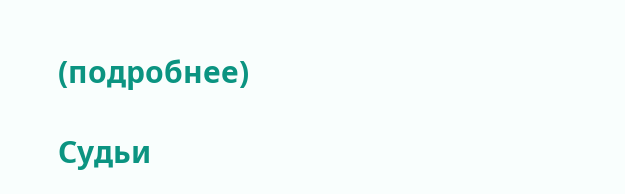(подробнее)

Судьи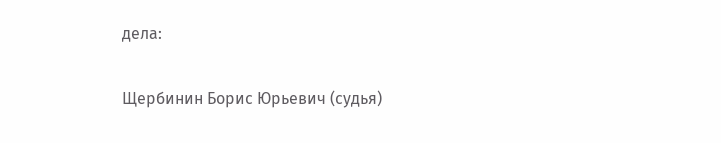дела:

Щербинин Борис Юрьевич (судья)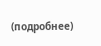(подробнее)